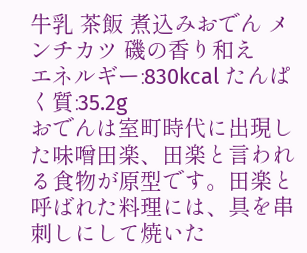牛乳 茶飯 煮込みおでん メンチカツ 磯の香り和え
エネルギー:830kcal たんぱく質:35.2g
おでんは室町時代に出現した味噌田楽、田楽と言われる食物が原型です。田楽と呼ばれた料理には、具を串刺しにして焼いた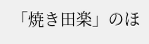「焼き田楽」のほ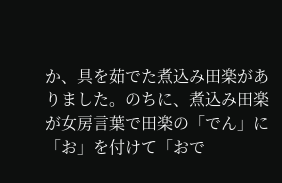か、具を茹でた煮込み田楽がありました。のちに、煮込み田楽が女房言葉で田楽の「でん」に「お」を付けて「おで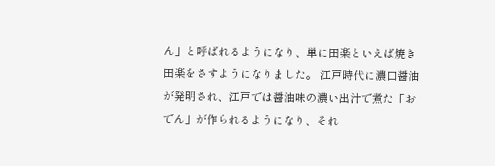ん」と呼ばれるようになり、単に田楽といえば焼き田楽をさすようになりました。 江戸時代に濃口醤油が発明され、江戸では醤油味の濃い出汁で煮た「おでん」が作られるようになり、それ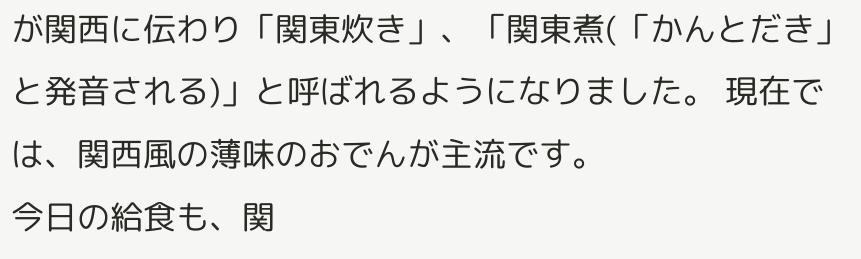が関西に伝わり「関東炊き」、「関東煮(「かんとだき」と発音される)」と呼ばれるようになりました。 現在では、関西風の薄味のおでんが主流です。
今日の給食も、関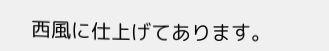西風に仕上げてあります。